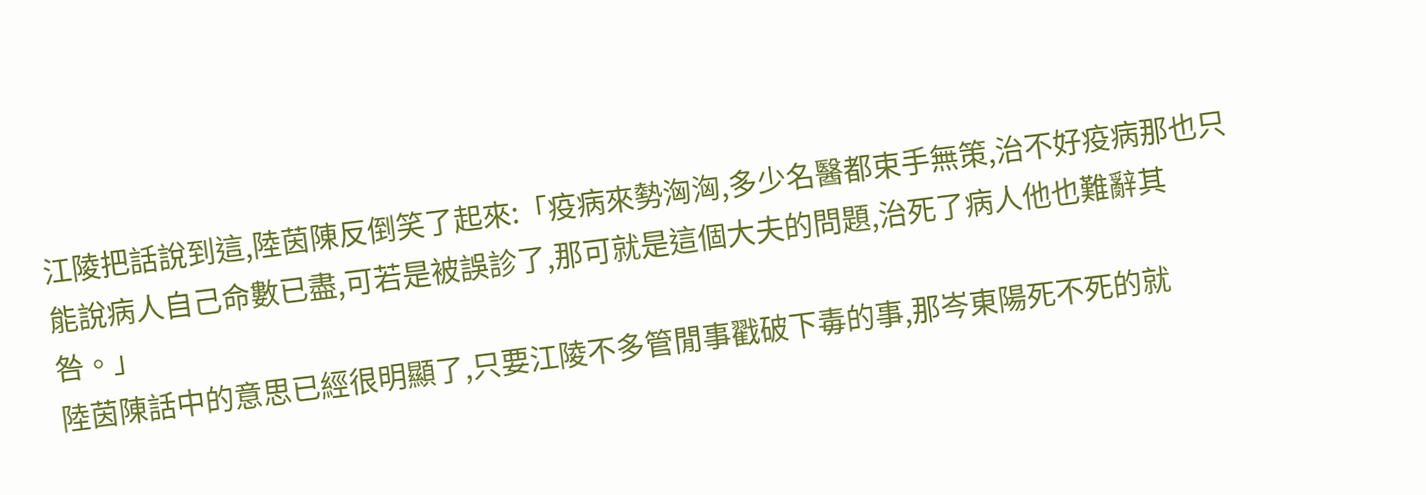江陵把話說到這,陸茵陳反倒笑了起來:「疫病來勢洶洶,多少名醫都束手無策,治不好疫病那也只能說病人自己命數已盡,可若是被誤診了,那可就是這個大夫的問題,治死了病人他也難辭其咎。」
陸茵陳話中的意思已經很明顯了,只要江陵不多管閒事戳破下毒的事,那岑東陽死不死的就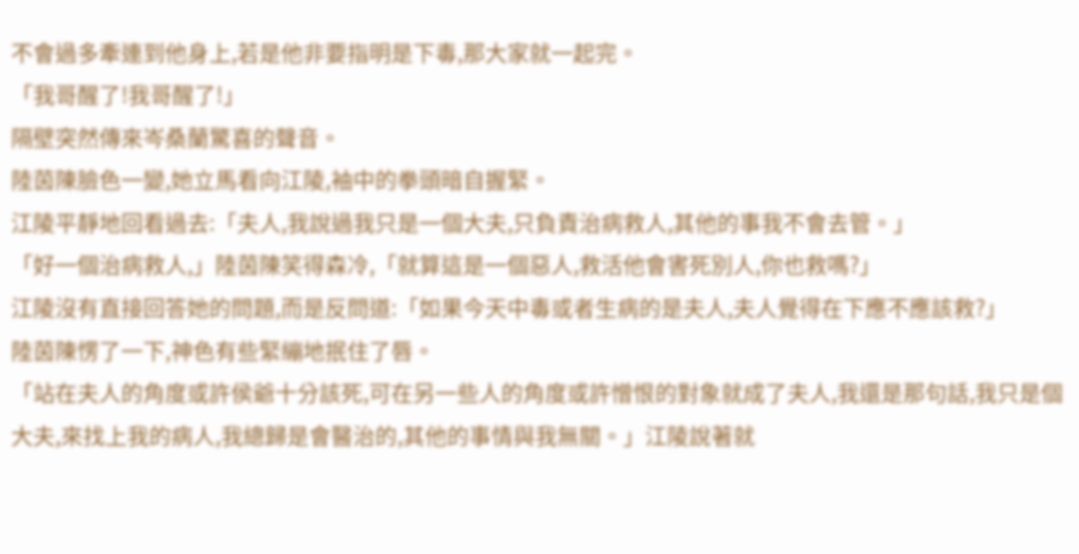不會過多牽連到他身上,若是他非要指明是下毒,那大家就一起完。
「我哥醒了!我哥醒了!」
隔壁突然傳來岑桑蘭驚喜的聲音。
陸茵陳臉色一變,她立馬看向江陵,袖中的拳頭暗自握緊。
江陵平靜地回看過去:「夫人,我說過我只是一個大夫,只負責治病救人,其他的事我不會去管。」
「好一個治病救人,」陸茵陳笑得森冷,「就算這是一個惡人,救活他會害死別人,你也救嗎?」
江陵沒有直接回答她的問題,而是反問道:「如果今天中毒或者生病的是夫人,夫人覺得在下應不應該救?」
陸茵陳愣了一下,神色有些緊繃地抿住了唇。
「站在夫人的角度或許侯爺十分該死,可在另一些人的角度或許憎恨的對象就成了夫人,我還是那句話,我只是個大夫,來找上我的病人,我總歸是會醫治的,其他的事情與我無關。」江陵說著就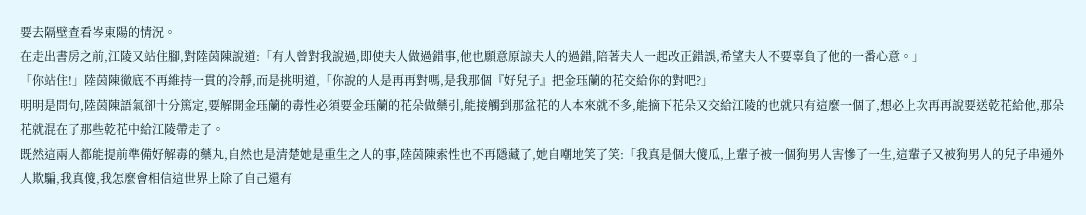要去隔壁查看岑東陽的情況。
在走出書房之前,江陵又站住腳,對陸茵陳說道:「有人曾對我說過,即使夫人做過錯事,他也願意原諒夫人的過錯,陪著夫人一起改正錯誤,希望夫人不要辜負了他的一番心意。」
「你站住!」陸茵陳徹底不再維持一貫的冷靜,而是挑明道,「你說的人是再再對嗎,是我那個『好兒子』把金珏蘭的花交給你的對吧?」
明明是問句,陸茵陳語氣卻十分篤定,要解開金珏蘭的毒性必須要金珏蘭的花朵做藥引,能接觸到那盆花的人本來就不多,能摘下花朵又交給江陵的也就只有這麼一個了,想必上次再再說要送乾花給他,那朵花就混在了那些乾花中給江陵帶走了。
既然這兩人都能提前準備好解毒的藥丸,自然也是清楚她是重生之人的事,陸茵陳索性也不再隱藏了,她自嘲地笑了笑:「我真是個大傻瓜,上輩子被一個狗男人害慘了一生,這輩子又被狗男人的兒子串通外人欺騙,我真傻,我怎麼會相信這世界上除了自己還有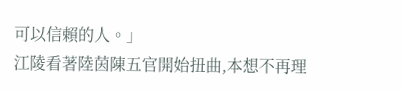可以信賴的人。」
江陵看著陸茵陳五官開始扭曲,本想不再理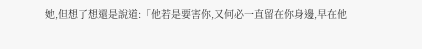她,但想了想還是說道:「他若是要害你,又何必一直留在你身邊,早在他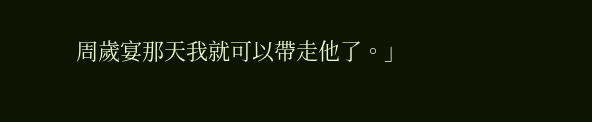周歲宴那天我就可以帶走他了。」